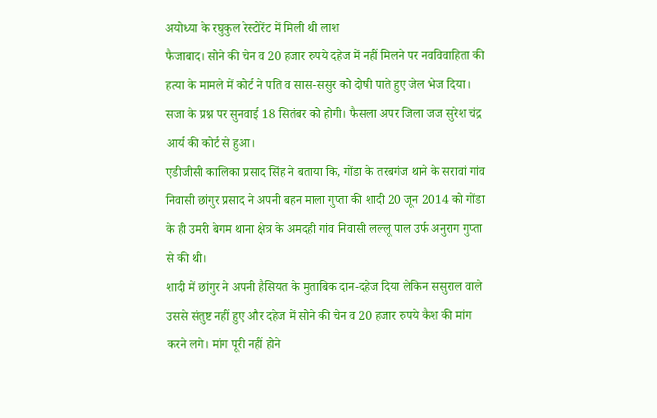अयोध्या के रघुकुल रेस्टोरेंट में मिली थी लाश
फैजाबाद। सोने की चेन व 20 हजार रुपये दहेज में नहीं मिलने पर नवविवाहिता की हत्या के मामले में कोर्ट ने पति व सास-ससुर को दोषी पाते हुए जेल भेज दिया। सजा के प्रश्न पर सुनवाई 18 सितंबर को होगी। फैसला अपर जिला जज सुरेश चंद्र आर्य की कोर्ट से हुआ।
एडीजीसी कालिका प्रसाद सिंह ने बताया कि, गोंडा के तरबगंज थाने के सरावां गांव निवासी छांगुर प्रसाद ने अपनी बहन माला गुप्ता की शादी 20 जून 2014 को गोंडा के ही उमरी बेगम थाना क्षेत्र के अमदही गांव निवासी लल्लू पाल उर्फ अनुराग गुप्ता से की थी।
शादी में छांगुर ने अपनी हैसियत के मुताबिक दान-दहेज दिया लेकिन ससुराल वाले उससे संतुष्ट नहीं हुए और दहेज में सोने की चेन व 20 हजार रुपये कैश की मांग करने लगे। मांग पूरी नहीं होने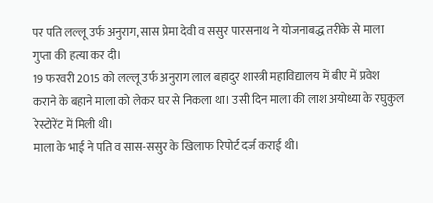पर पति लल्लू उर्फ अनुराग, सास प्रेमा देवी व ससुर पारसनाथ ने योजनाबद्ध तरीके से माला गुप्ता की हत्या कर दी।
19 फरवरी 2015 को लल्लू उर्फ अनुराग लाल बहादुर शास्त्री महाविद्यालय में बीए में प्रवेश कराने के बहाने माला को लेकर घर से निकला था। उसी दिन माला की लाश अयोध्या के रघुकुल रेस्टोरेंट में मिली थी।
माला के भाई ने पति व सास-ससुर के खिलाफ रिपोर्ट दर्ज कराई थी।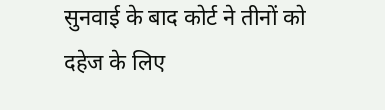सुनवाई के बाद कोर्ट ने तीनों को दहेज के लिए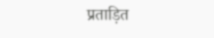प्रताड़ित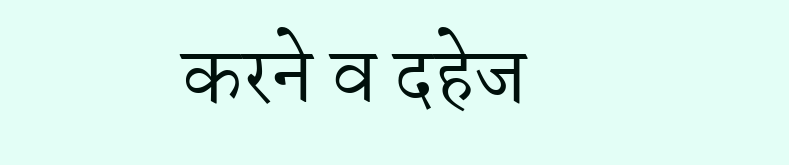करने व दहेज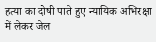हत्या का दोषी पाते हुए न्यायिक अभिरक्षा में लेकर जेल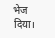भेज दिया।